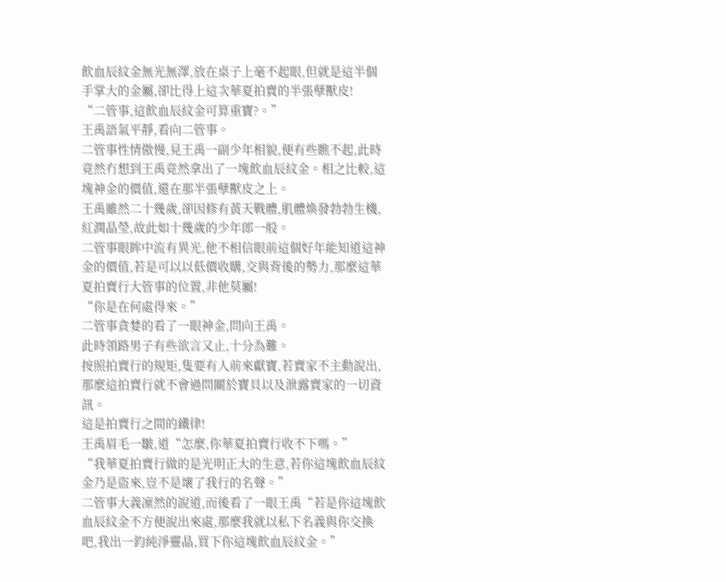飲血辰紋金無光無澤,放在桌子上毫不起眼,但就是這半個手掌大的金屬,卻比得上這次華夏拍賣的半張孽獸皮!
“二管事,這飲血辰紋金可算重寶?。”
王禹語氣平靜,看向二管事。
二管事性情傲慢,見王禹一副少年相貌,便有些瞧不起,此時竟然冇想到王禹竟然拿出了一塊飲血辰紋金。相之比較,這塊神金的價值,還在那半張孽獸皮之上。
王禹雖然二十幾歲,卻因修有黃天戰體,肌體煥發勃勃生機,紅潤晶瑩,故此如十幾歲的少年郎一般。
二管事眼眸中流有異光,他不相信眼前這個好年能知道這神金的價值,若是可以以低價收購,交與背後的勢力,那麼這華夏拍賣行大管事的位置,非他莫屬!
“你是在何處得來。”
二管事貪婪的看了一眼神金,問向王禹。
此時領路男子有些欲言又止,十分為難。
按照拍賣行的規矩,隻要有人前來獻寶,若賣家不主動說出,那麼這拍賣行就不會過問關於寶貝以及泄露賣家的一切資訊。
這是拍賣行之間的鐵律!
王禹眉毛一皺,道“怎麼,你華夏拍賣行收不下嗎。”
“我華夏拍賣行做的是光明正大的生意,若你這塊飲血辰紋金乃是盜來,豈不是壞了我行的名聲。”
二管事大義凜然的說道,而後看了一眼王禹“若是你這塊飲血辰紋金不方便說出來處,那麼我就以私下名義與你交換吧,我出一鈞純淨靈晶,買下你這塊飲血辰紋金。”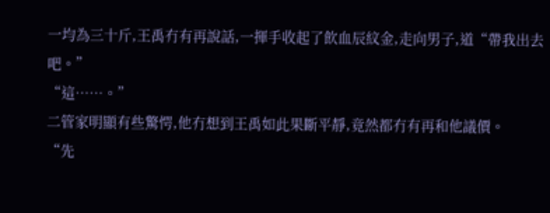一均為三十斤,王禹冇有再說話,一揮手收起了飲血辰紋金,走向男子,道“帶我出去吧。”
“這……。”
二管家明顯有些驚愕,他冇想到王禹如此果斷平靜,竟然都冇有再和他議價。
“先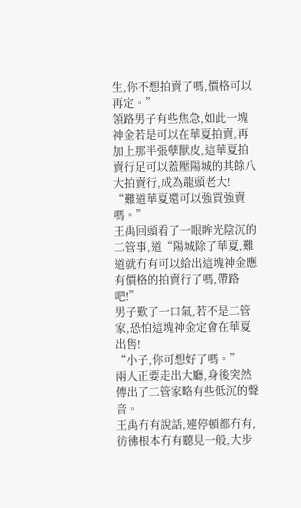生,你不想拍賣了嗎,價格可以再定。”
領路男子有些焦急,如此一塊神金若是可以在華夏拍賣,再加上那半張孽獸皮,這華夏拍賣行足可以蓋壓陽城的其餘八大拍賣行,成為龍頭老大!
“難道華夏還可以強買強賣嗎。”
王禹回頭看了一眼眸光陰沉的二管事,道“陽城除了華夏,難道就冇有可以給出這塊神金應有價格的拍賣行了嗎,帶路吧!”
男子歎了一口氣,若不是二管家,恐怕這塊神金定會在華夏出售!
“小子,你可想好了嗎。”
兩人正要走出大廳,身後突然傳出了二管家略有些低沉的聲音。
王禹冇有說話,連停頓都冇有,彷彿根本冇有聽見一般,大步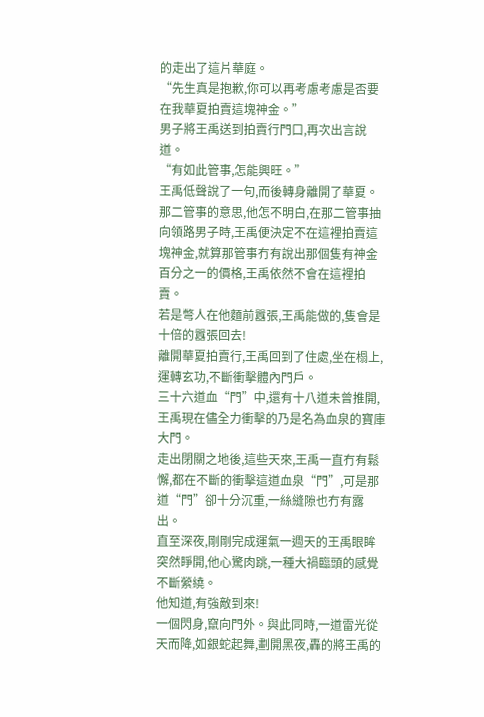的走出了這片華庭。
“先生真是抱歉,你可以再考慮考慮是否要在我華夏拍賣這塊神金。”
男子將王禹送到拍賣行門口,再次出言說道。
“有如此管事,怎能興旺。”
王禹低聲說了一句,而後轉身離開了華夏。
那二管事的意思,他怎不明白,在那二管事抽向領路男子時,王禹便決定不在這裡拍賣這塊神金,就算那管事冇有說出那個隻有神金百分之一的價格,王禹依然不會在這裡拍賣。
若是彆人在他麵前囂張,王禹能做的,隻會是十倍的囂張回去!
離開華夏拍賣行,王禹回到了住處,坐在榻上,運轉玄功,不斷衝擊體內門戶。
三十六道血“門”中,還有十八道未曾推開,王禹現在儘全力衝擊的乃是名為血泉的寶庫大門。
走出閉關之地後,這些天來,王禹一直冇有鬆懈,都在不斷的衝擊這道血泉“門”,可是那道“門”卻十分沉重,一絲縫隙也冇有露出。
直至深夜,剛剛完成運氣一週天的王禹眼眸突然睜開,他心驚肉跳,一種大禍臨頭的感覺不斷縈繞。
他知道,有強敵到來!
一個閃身,竄向門外。與此同時,一道雷光從天而降,如銀蛇起舞,劃開黑夜,轟的將王禹的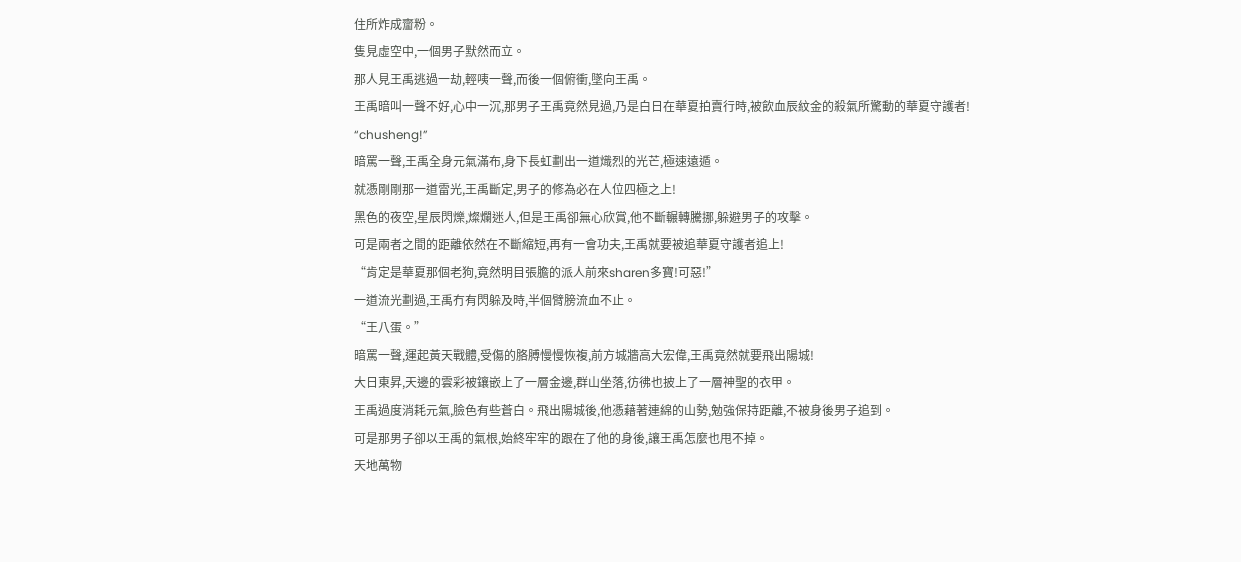住所炸成齏粉。
隻見虛空中,一個男子默然而立。
那人見王禹逃過一劫,輕咦一聲,而後一個俯衝,墜向王禹。
王禹暗叫一聲不好,心中一沉,那男子王禹竟然見過,乃是白日在華夏拍賣行時,被飲血辰紋金的殺氣所驚動的華夏守護者!
“chusheng!”
暗罵一聲,王禹全身元氣滿布,身下長虹劃出一道熾烈的光芒,極速遠遁。
就憑剛剛那一道雷光,王禹斷定,男子的修為必在人位四極之上!
黑色的夜空,星辰閃爍,燦爛迷人,但是王禹卻無心欣賞,他不斷輾轉騰挪,躲避男子的攻擊。
可是兩者之間的距離依然在不斷縮短,再有一會功夫,王禹就要被追華夏守護者追上!
“肯定是華夏那個老狗,竟然明目張膽的派人前來sharen多寶!可惡!”
一道流光劃過,王禹冇有閃躲及時,半個臂膀流血不止。
“王八蛋。”
暗罵一聲,運起黃天戰體,受傷的胳膊慢慢恢複,前方城牆高大宏偉,王禹竟然就要飛出陽城!
大日東昇,天邊的雲彩被鑲嵌上了一層金邊,群山坐落,彷彿也披上了一層神聖的衣甲。
王禹過度消耗元氣,臉色有些蒼白。飛出陽城後,他憑藉著連綿的山勢,勉強保持距離,不被身後男子追到。
可是那男子卻以王禹的氣根,始終牢牢的跟在了他的身後,讓王禹怎麼也甩不掉。
天地萬物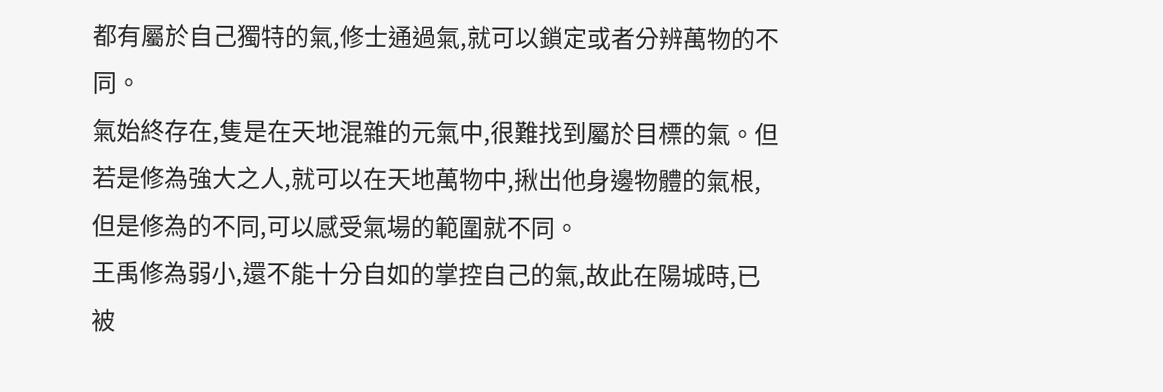都有屬於自己獨特的氣,修士通過氣,就可以鎖定或者分辨萬物的不同。
氣始終存在,隻是在天地混雜的元氣中,很難找到屬於目標的氣。但若是修為強大之人,就可以在天地萬物中,揪出他身邊物體的氣根,但是修為的不同,可以感受氣場的範圍就不同。
王禹修為弱小,還不能十分自如的掌控自己的氣,故此在陽城時,已被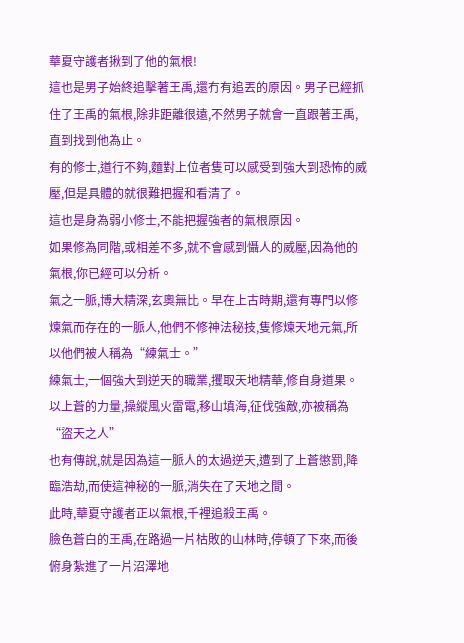華夏守護者揪到了他的氣根!
這也是男子始終追擊著王禹,還冇有追丟的原因。男子已經抓住了王禹的氣根,除非距離很遠,不然男子就會一直跟著王禹,直到找到他為止。
有的修士,道行不夠,麵對上位者隻可以感受到強大到恐怖的威壓,但是具體的就很難把握和看清了。
這也是身為弱小修士,不能把握強者的氣根原因。
如果修為同階,或相差不多,就不會感到懾人的威壓,因為他的氣根,你已經可以分析。
氣之一脈,博大精深,玄奧無比。早在上古時期,還有專門以修煉氣而存在的一脈人,他們不修神法秘技,隻修煉天地元氣,所以他們被人稱為“練氣士。”
練氣士,一個強大到逆天的職業,攫取天地精華,修自身道果。以上蒼的力量,操縱風火雷電,移山填海,征伐強敵,亦被稱為“盜天之人”
也有傳說,就是因為這一脈人的太過逆天,遭到了上蒼懲罰,降臨浩劫,而使這神秘的一脈,消失在了天地之間。
此時,華夏守護者正以氣根,千裡追殺王禹。
臉色蒼白的王禹,在路過一片枯敗的山林時,停頓了下來,而後俯身紮進了一片沼澤地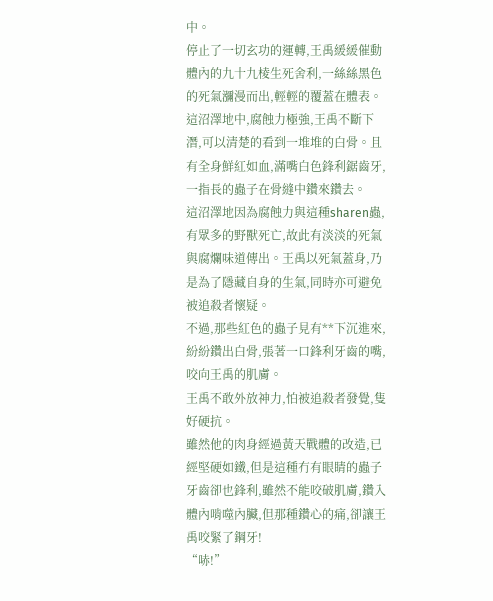中。
停止了一切玄功的運轉,王禹緩緩催動體內的九十九棱生死舍利,一絲絲黑色的死氣瀰漫而出,輕輕的覆蓋在體表。
這沼澤地中,腐蝕力極強,王禹不斷下潛,可以清楚的看到一堆堆的白骨。且有全身鮮紅如血,滿嘴白色鋒利鋸齒牙,一指長的蟲子在骨縫中鑽來鑽去。
這沼澤地因為腐蝕力與這種sharen蟲,有眾多的野獸死亡,故此有淡淡的死氣與腐爛味道傳出。王禹以死氣蓋身,乃是為了隱藏自身的生氣,同時亦可避免被追殺者懷疑。
不過,那些紅色的蟲子見有**下沉進來,紛紛鑽出白骨,張著一口鋒利牙齒的嘴,咬向王禹的肌膚。
王禹不敢外放神力,怕被追殺者發覺,隻好硬抗。
雖然他的肉身經過黃天戰體的改造,已經堅硬如鐵,但是這種冇有眼睛的蟲子牙齒卻也鋒利,雖然不能咬破肌膚,鑽入體內啃噬內臟,但那種鑽心的痛,卻讓王禹咬緊了鋼牙!
“哧!”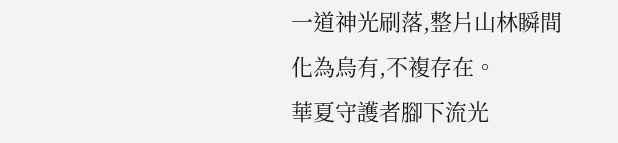一道神光刷落,整片山林瞬間化為烏有,不複存在。
華夏守護者腳下流光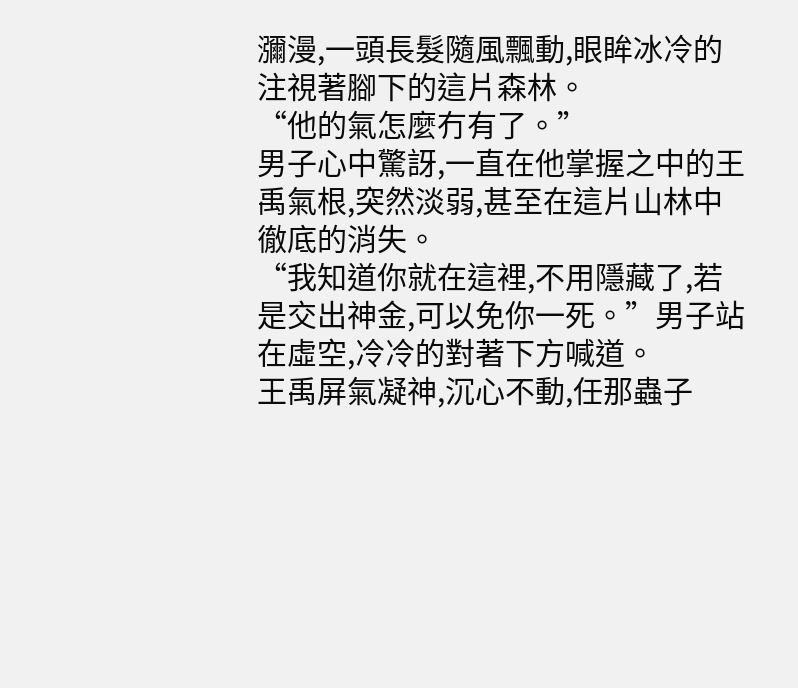瀰漫,一頭長髮隨風飄動,眼眸冰冷的注視著腳下的這片森林。
“他的氣怎麼冇有了。”
男子心中驚訝,一直在他掌握之中的王禹氣根,突然淡弱,甚至在這片山林中徹底的消失。
“我知道你就在這裡,不用隱藏了,若是交出神金,可以免你一死。”男子站在虛空,冷冷的對著下方喊道。
王禹屏氣凝神,沉心不動,任那蟲子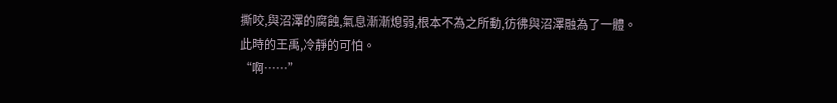撕咬,與沼澤的腐蝕,氣息漸漸熄弱,根本不為之所動,彷彿與沼澤融為了一體。
此時的王禹,冷靜的可怕。
“啊……”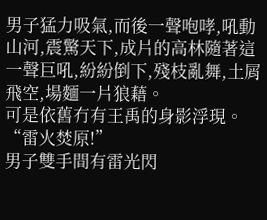男子猛力吸氣,而後一聲咆哮,吼動山河,震驚天下,成片的高林隨著這一聲巨吼,紛紛倒下,殘枝亂舞,土屑飛空,場麵一片狼藉。
可是依舊冇有王禹的身影浮現。
“雷火焚原!”
男子雙手間有雷光閃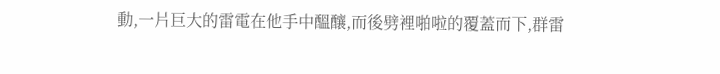動,一片巨大的雷電在他手中醞釀,而後劈裡啪啦的覆蓋而下,群雷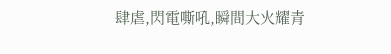肆虐,閃電嘶吼,瞬間大火耀青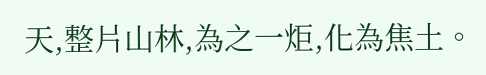天,整片山林,為之一炬,化為焦土。